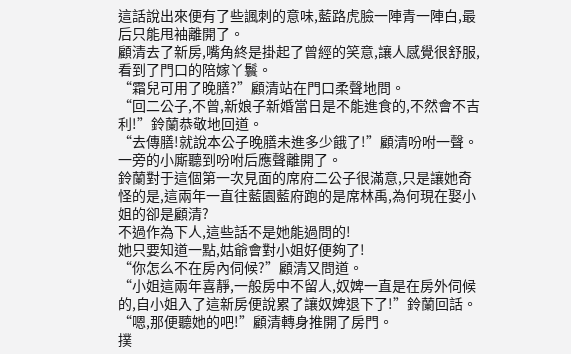這話說出來便有了些諷刺的意味,藍路虎臉一陣青一陣白,最后只能甩袖離開了。
顧清去了新房,嘴角終是掛起了曾經的笑意,讓人感覺很舒服,看到了門口的陪嫁丫鬟。
“霜兒可用了晚膳?”顧清站在門口柔聲地問。
“回二公子,不曾,新娘子新婚當日是不能進食的,不然會不吉利!”鈴蘭恭敬地回道。
“去傳膳!就說本公子晚膳未進多少餓了!”顧清吩咐一聲。
一旁的小廝聽到吩咐后應聲離開了。
鈴蘭對于這個第一次見面的席府二公子很滿意,只是讓她奇怪的是,這兩年一直往藍園藍府跑的是席林禹,為何現在娶小姐的卻是顧清?
不過作為下人,這些話不是她能過問的!
她只要知道一點,姑爺會對小姐好便夠了!
“你怎么不在房內伺候?”顧清又問道。
“小姐這兩年喜靜,一般房中不留人,奴婢一直是在房外伺候的,自小姐入了這新房便說累了讓奴婢退下了!”鈴蘭回話。
“嗯,那便聽她的吧!”顧清轉身推開了房門。
撲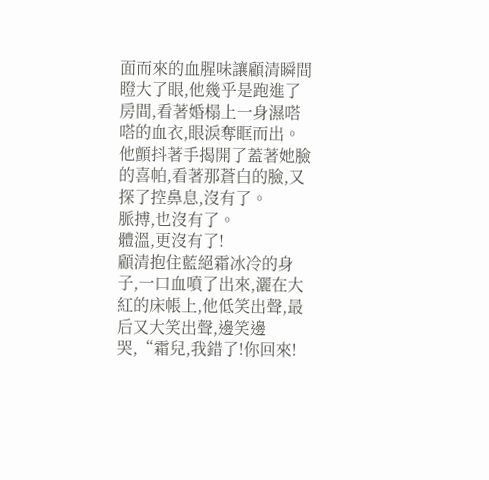面而來的血腥味讓顧清瞬間瞪大了眼,他幾乎是跑進了房間,看著婚榻上一身濕嗒嗒的血衣,眼淚奪眶而出。
他顫抖著手揭開了蓋著她臉的喜帕,看著那蒼白的臉,又探了控鼻息,沒有了。
脈搏,也沒有了。
體溫,更沒有了!
顧清抱住藍絕霜冰冷的身子,一口血噴了出來,灑在大紅的床帳上,他低笑出聲,最后又大笑出聲,邊笑邊哭,“霜兒,我錯了!你回來!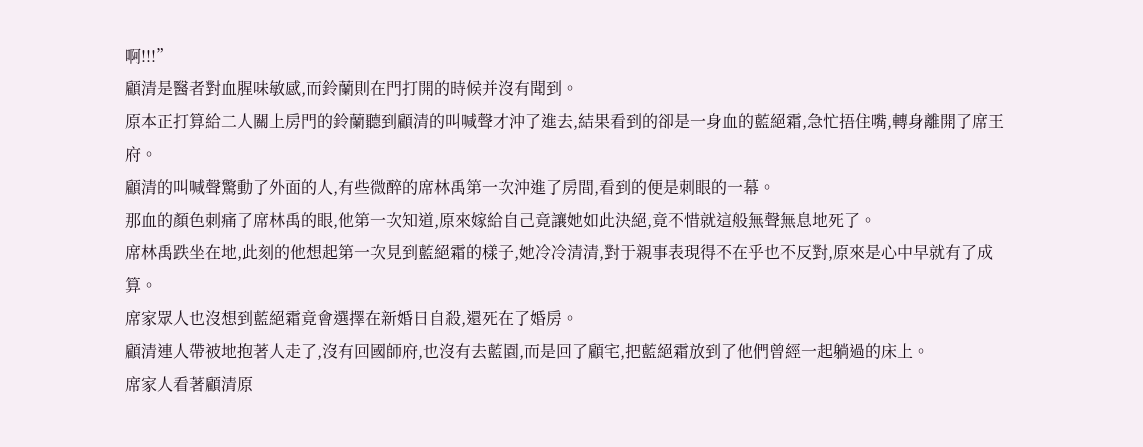啊!!!”
顧清是醫者對血腥味敏感,而鈴蘭則在門打開的時候并沒有聞到。
原本正打算給二人關上房門的鈴蘭聽到顧清的叫喊聲才沖了進去,結果看到的卻是一身血的藍絕霜,急忙捂住嘴,轉身離開了席王府。
顧清的叫喊聲驚動了外面的人,有些微醉的席林禹第一次沖進了房間,看到的便是刺眼的一幕。
那血的顏色刺痛了席林禹的眼,他第一次知道,原來嫁給自己竟讓她如此決絕,竟不惜就這般無聲無息地死了。
席林禹跌坐在地,此刻的他想起第一次見到藍絕霜的樣子,她冷冷清清,對于親事表現得不在乎也不反對,原來是心中早就有了成算。
席家眾人也沒想到藍絕霜竟會選擇在新婚日自殺,還死在了婚房。
顧清連人帶被地抱著人走了,沒有回國師府,也沒有去藍園,而是回了顧宅,把藍絕霜放到了他們曾經一起躺過的床上。
席家人看著顧清原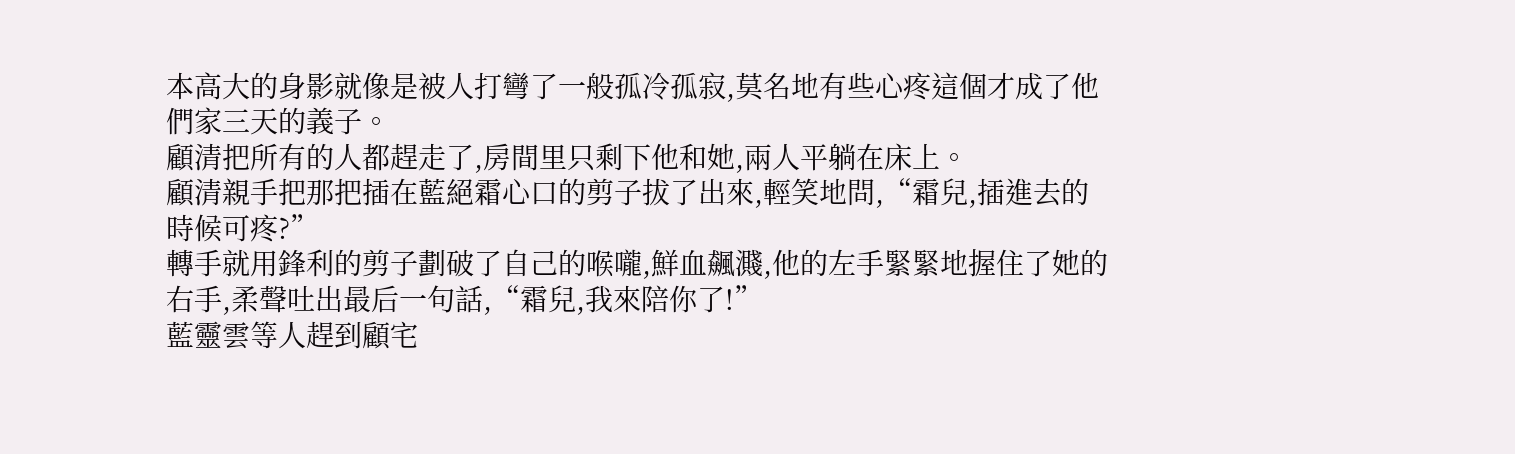本高大的身影就像是被人打彎了一般孤冷孤寂,莫名地有些心疼這個才成了他們家三天的義子。
顧清把所有的人都趕走了,房間里只剩下他和她,兩人平躺在床上。
顧清親手把那把插在藍絕霜心口的剪子拔了出來,輕笑地問,“霜兒,插進去的時候可疼?”
轉手就用鋒利的剪子劃破了自己的喉嚨,鮮血飆濺,他的左手緊緊地握住了她的右手,柔聲吐出最后一句話,“霜兒,我來陪你了!”
藍靈雲等人趕到顧宅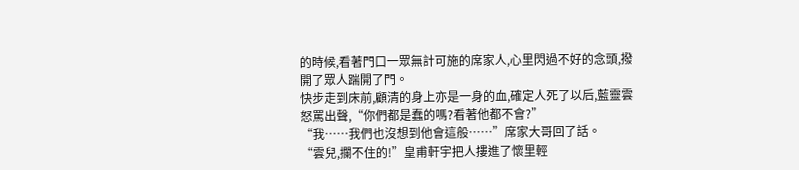的時候,看著門口一眾無計可施的席家人,心里閃過不好的念頭,撥開了眾人踹開了門。
快步走到床前,顧清的身上亦是一身的血,確定人死了以后,藍靈雲怒罵出聲,“你們都是蠢的嗎?看著他都不會?”
“我……我們也沒想到他會這般……”席家大哥回了話。
“雲兒,攔不住的!”皇甫軒宇把人摟進了懷里輕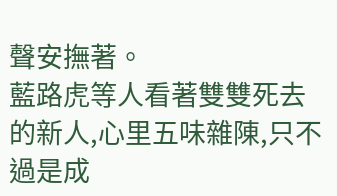聲安撫著。
藍路虎等人看著雙雙死去的新人,心里五味雜陳,只不過是成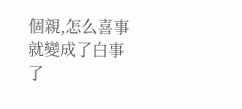個親,怎么喜事就變成了白事了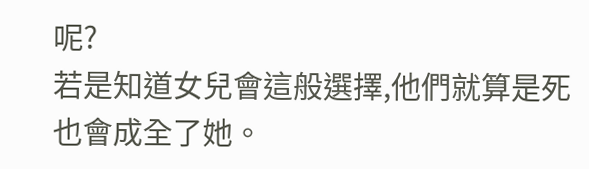呢?
若是知道女兒會這般選擇,他們就算是死也會成全了她。